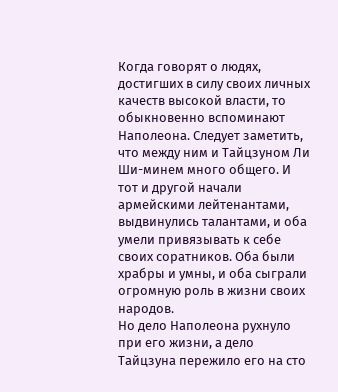Когда говорят о людях, достигших в силу своих личных качеств высокой власти, то обыкновенно вспоминают Наполеона. Следует заметить, что между ним и Тайцзуном Ли Ши-минем много общего. И тот и другой начали армейскими лейтенантами, выдвинулись талантами, и оба умели привязывать к себе своих соратников. Оба были храбры и умны, и оба сыграли огромную роль в жизни своих народов.
Но дело Наполеона рухнуло при его жизни, а дело Тайцзуна пережило его на сто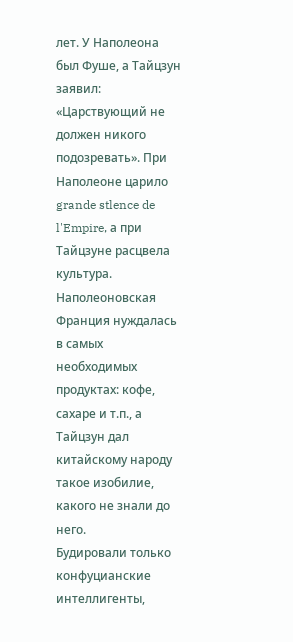лет. У Наполеона был Фуше, а Тайцзун заявил: «Царствующий не должен никого подозревать». При Наполеоне царило grande stlence de l'Empire, а при Тайцзуне расцвела культура. Наполеоновская Франция нуждалась в самых необходимых продуктах: кофе, сахаре и т.п., а Тайцзун дал китайскому народу такое изобилие, какого не знали до него.
Будировали только конфуцианские интеллигенты,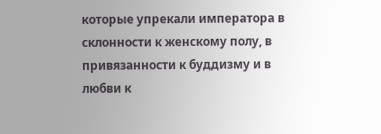которые упрекали императора в склонности к женскому полу, в привязанности к буддизму и в любви к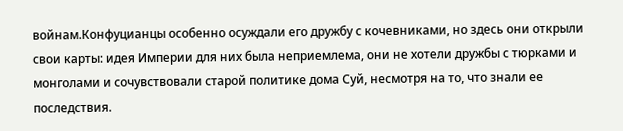войнам.Конфуцианцы особенно осуждали его дружбу с кочевниками, но здесь они открыли свои карты: идея Империи для них была неприемлема, они не хотели дружбы с тюрками и монголами и сочувствовали старой политике дома Суй, несмотря на то, что знали ее последствия.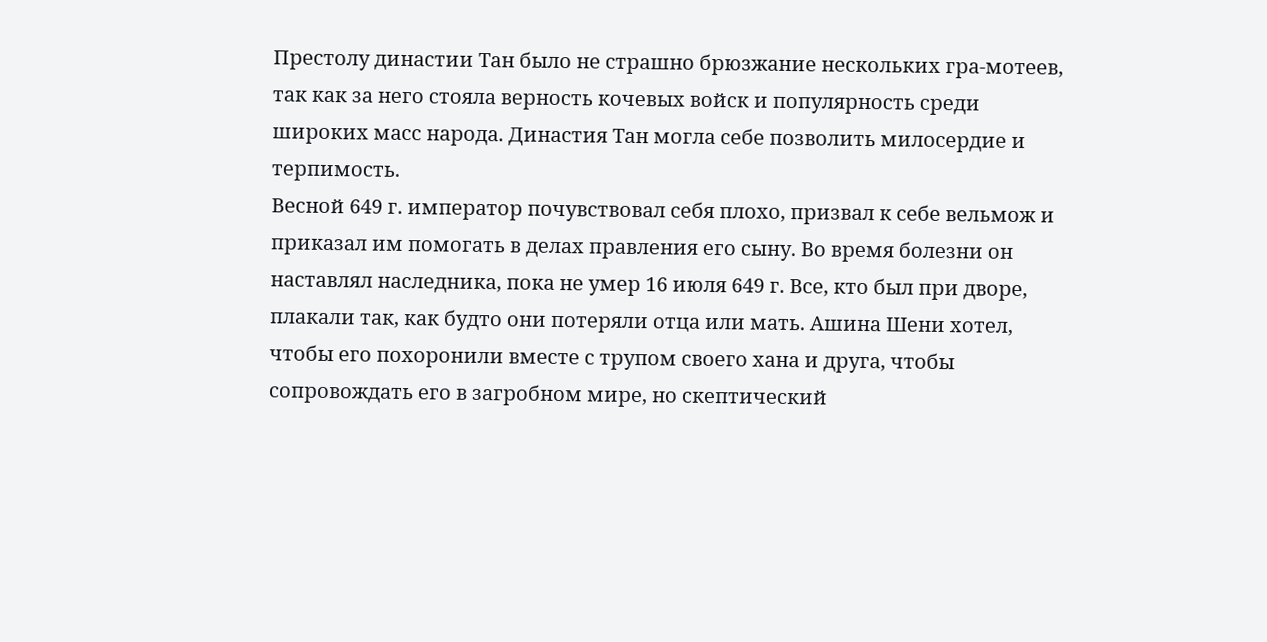Престолу династии Тан было не страшно брюзжание нескольких гра-мотеев, так как за него стояла верность кочевых войск и популярность среди широких масс народа. Династия Тан могла себе позволить милосердие и терпимость.
Весной 649 г. император почувствовал себя плохо, призвал к себе вельмож и приказал им помогать в делах правления его сыну. Во время болезни он наставлял наследника, пока не умер 16 июля 649 г. Все, кто был при дворе, плакали так, как будто они потеряли отца или мать. Ашина Шени хотел, чтобы его похоронили вместе с трупом своего хана и друга, чтобы сопровождать его в загробном мире, но скептический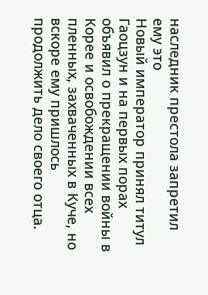наследник престола запретил ему это
Новый император принял титул Гаоцзун и на первых порах объявил о прекращении войны в Корее и освобождении всех пленных, захваченных в Куче, но вскоре ему пришлось продолжить дело своего отца.